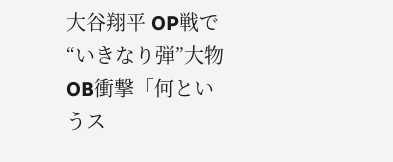大谷翔平 OP戦で“いきなり弾”大物OB衝撃「何というス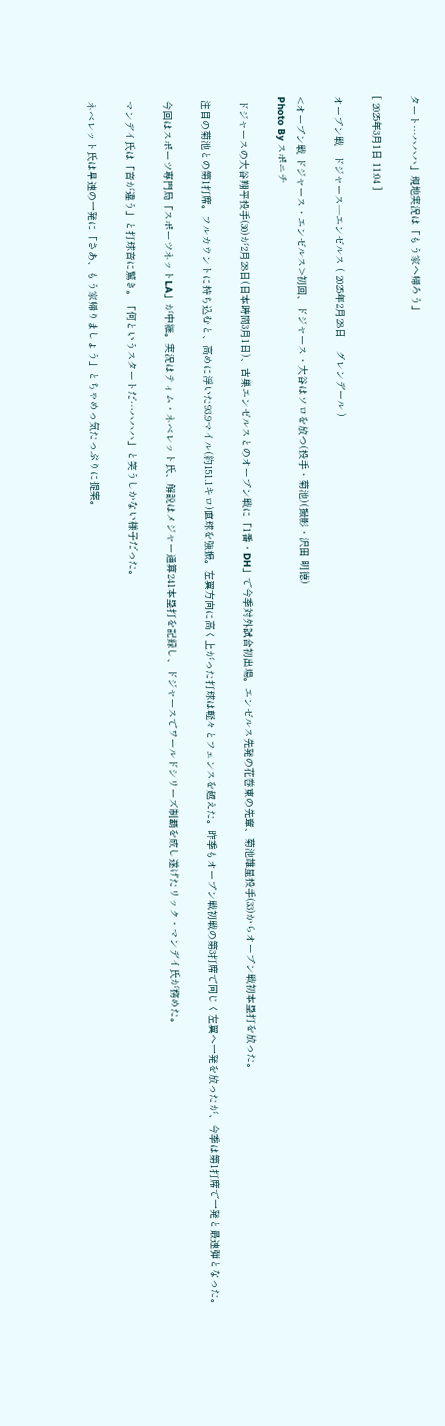タート…ハハハ」現地実況は「もう家へ帰ろう」

[ 2025年3月1日 11:04 ]

オープン戦   ドジャース―エンゼルス ( 2025年2月28日    グレンデール )

<オープン戦 ドジャース・エンゼルス>初回、ドジャース・大谷はソロを放つ(投手・菊池)(撮影・沢田 明徳)
Photo By スポニチ

 ドジャースの大谷翔平投手(30)が2月28日(日本時間3月1日)、古巣エンゼルスとのオープン戦に「1番・DH」で今季対外試合初出場。エンゼルス先発の花巻東の先輩、菊池雄星投手(33)からオープン戦初本塁打を放った。

 注目の菊池との第1打席。フルカウントに持ち込むと、高めに浮いた93.9マイル(約151.1キロ)直球を強振。左翼方向に高く上がった打球は軽々とフェンスを越えた。昨季もオープン戦初戦の第3打席で同じく左翼へ一発を放ったが、今季は第1打席で一発と最速弾となった。

 今回はスポーツ専門局「スポーツネットLA」が中継。実況はティム・ネベレット氏、解説はメジャー通算241本塁打を記録し、ドジャースでワールドシリーズ制覇を成し遂げたリック・マンデイ氏が務めた。

 マンデイ氏は「音が違う」と打球音に驚き。「何というスタートだ…ハハハ」と笑うしかない様子だった。

 ネベレット氏は早速の一発に「さあ、もう家帰りましょう」とちゃめっ気たっぷりに提案。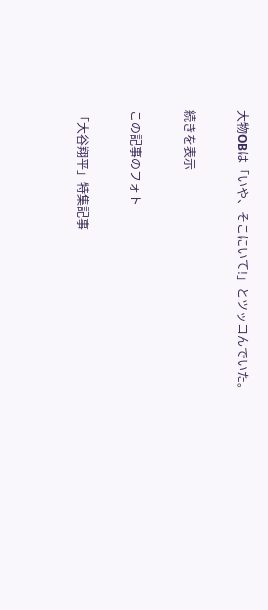大物OBは「いや、そこにいて!」とツッコんでいた。

続きを表示

この記事のフォト

「大谷翔平」特集記事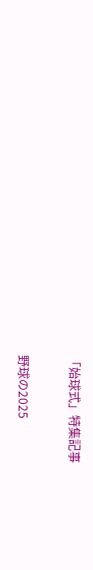「始球式」特集記事

野球の2025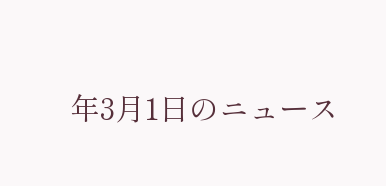年3月1日のニュース